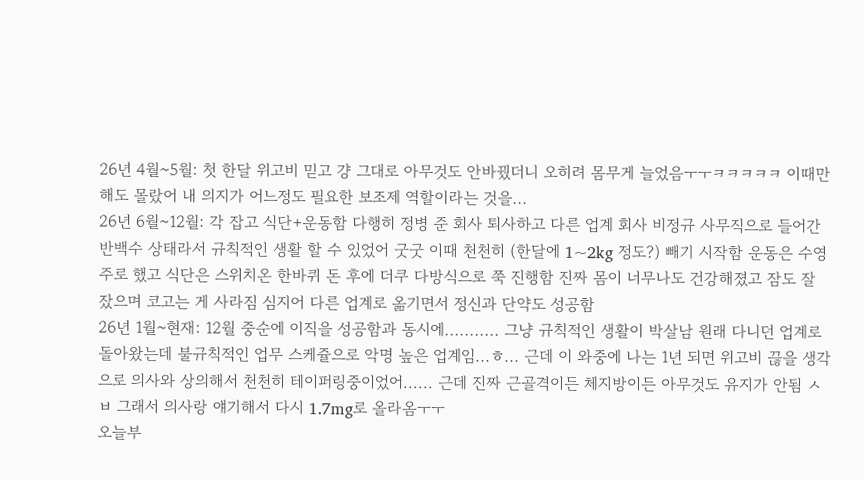26년 4월~5월: 첫 한달 위고비 믿고 걍 그대로 아무것도 안바꿨더니 오히려 몸무게 늘었음ㅜㅜㅋㅋㅋㅋㅋ 이때만 해도 몰랐어 내 의지가 어느정도 필요한 보조제 역할이라는 것을...
26년 6월~12월: 각 잡고 식단+운동함 다행히 정병 준 회사 퇴사하고 다른 업계 회사 비정규 사무직으로 들어간 반백수 상태라서 규칙적인 생활 할 수 있었어 굿굿 이때 천천히 (한달에 1~2kg 정도?) 빼기 시작함 운동은 수영 주로 했고 식단은 스위치온 한바퀴 돈 후에 더쿠 다방식으로 쭉 진행함 진짜 몸이 너무나도 건강해졌고 잠도 잘 잤으며 코고는 게 사라짐 심지어 다른 업계로 옮기면서 정신과 단약도 성공함
26년 1월~현재: 12월 중순에 이직을 성공함과 동시에........... 그냥 규칙적인 생활이 박살남 원래 다니던 업계로 돌아왔는데 불규칙적인 업무 스케쥴으로 악명 높은 업계임...ㅎ... 근데 이 와중에 나는 1년 되면 위고비 끊을 생각으로 의사와 상의해서 천천히 테이퍼링중이었어...... 근데 진짜 근골격이든 체지방이든 아무것도 유지가 안됨 ㅅㅂ 그래서 의사랑 얘기해서 다시 1.7mg로 올라옴ㅜㅜ
오늘부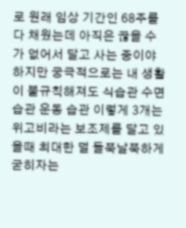로 원래 임상 기간인 68주를 다 채웠는데 아직은 끊을 수가 없어서 달고 사는 중이야 하지만 궁극적으로는 내 생활이 불규칙해져도 식습관 수면 습관 운동 습관 이렇게 3개는 위고비라는 보조제를 달고 있을때 최대한 덜 들쭉날쭉하게 굳히자는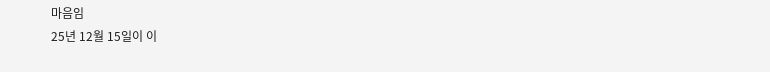마음임
25년 12월 15일이 이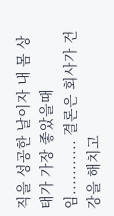직을 성공한 날이자 내 몸 상태가 가장 좋았을때임........... 결론은 회사가 건강을 해치고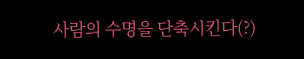사람의 수명을 단축시킨다(?)